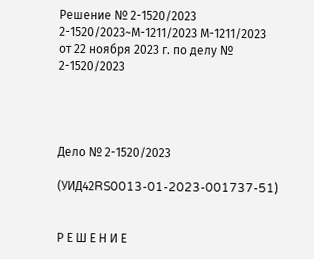Решение № 2-1520/2023 2-1520/2023~М-1211/2023 М-1211/2023 от 22 ноября 2023 г. по делу № 2-1520/2023




Дело № 2-1520/2023

(УИД42RS0013-01-2023-001737-51)


Р Е Ш Е Н И Е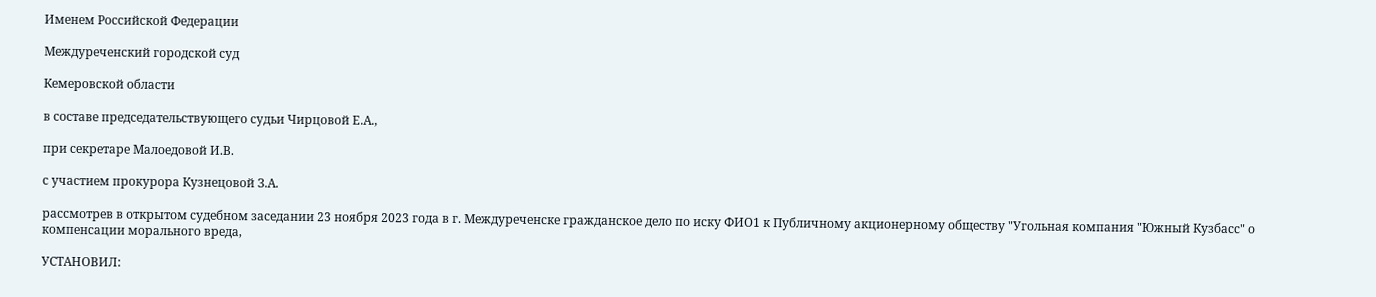Именем Российской Федерации

Междуреченский городской суд

Кемеровской области

в составе председательствующего судьи Чирцовой Е.А.,

при секретаре Малоедовой И.В.

с участием прокурора Кузнецовой З.А.

рассмотрев в открытом судебном заседании 23 ноября 2023 года в г. Междуреченске гражданское дело по иску ФИО1 к Публичному акционерному обществу "Угольная компания "Южный Кузбасс" о компенсации морального вреда,

УСТАНОВИЛ: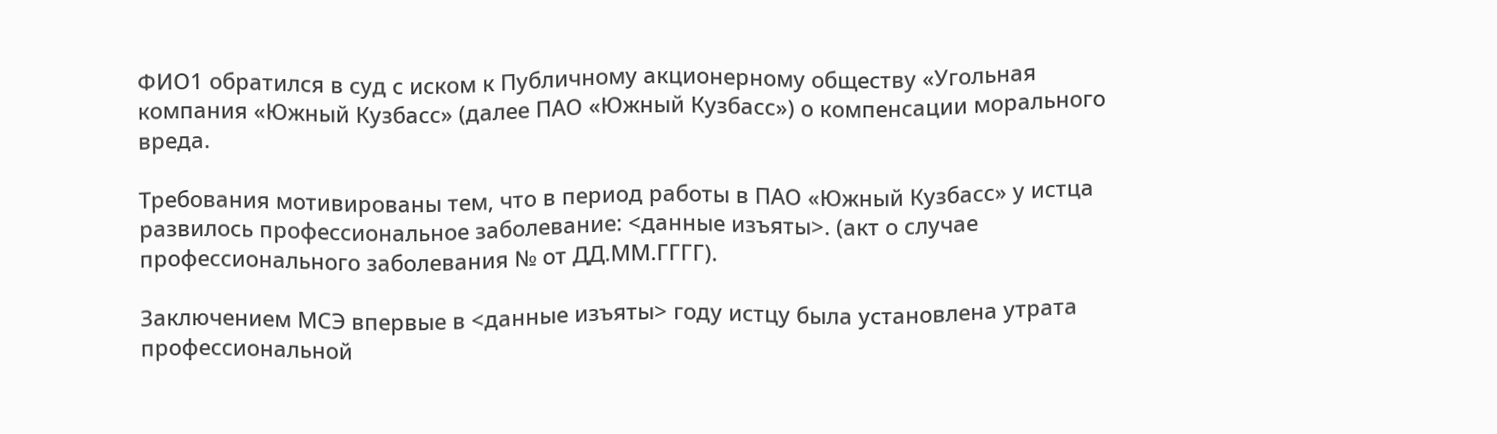ФИО1 обратился в суд с иском к Публичному акционерному обществу «Угольная компания «Южный Кузбасс» (далее ПАО «Южный Кузбасс») о компенсации морального вреда.

Требования мотивированы тем, что в период работы в ПАО «Южный Кузбасс» у истца развилось профессиональное заболевание: <данные изъяты>. (акт о случае профессионального заболевания № от ДД.ММ.ГГГГ).

Заключением МСЭ впервые в <данные изъяты> году истцу была установлена утрата профессиональной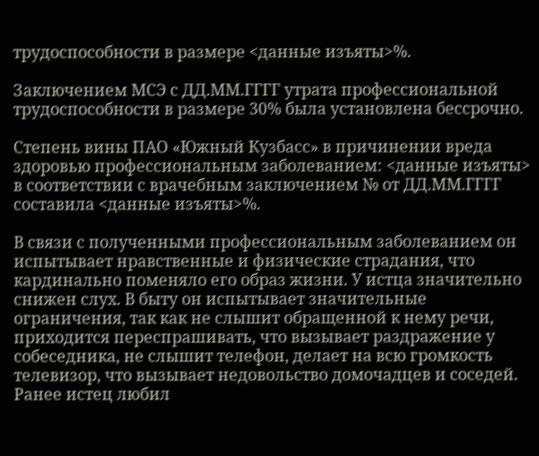трудоспособности в размере <данные изъяты>%.

Заключением МСЭ с ДД.ММ.ГГГГ утрата профессиональной трудоспособности в размере 30% была установлена бессрочно.

Степень вины ПАО «Южный Кузбасс» в причинении вреда здоровью профессиональным заболеванием: <данные изъяты> в соответствии с врачебным заключением № от ДД.ММ.ГГГГ составила <данные изъяты>%.

В связи с полученными профессиональным заболеванием он испытывает нравственные и физические страдания, что кардинально поменяло его образ жизни. У истца значительно снижен слух. В быту он испытывает значительные ограничения, так как не слышит обращенной к нему речи, приходится переспрашивать, что вызывает раздражение у собеседника, не слышит телефон, делает на всю громкость телевизор, что вызывает недовольство домочадцев и соседей. Ранее истец любил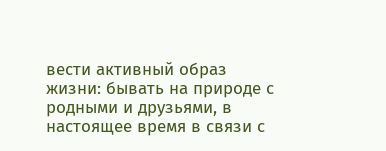вести активный образ жизни: бывать на природе с родными и друзьями, в настоящее время в связи с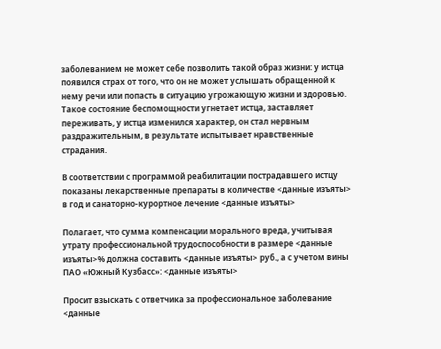заболеванием не может себе позволить такой образ жизни: у истца появился страх от того, что он не может услышать обращенной к нему речи или попасть в ситуацию угрожающую жизни и здоровью. Такое состояние беспомощности угнетает истца, заставляет переживать, у истца изменился характер, он стал нервным раздражительным, в результате испытывает нравственные страдания.

В соответствии с программой реабилитации пострадавшего истцу показаны лекарственные препараты в количестве <данные изъяты> в год и санаторно-курортное лечение <данные изъяты>

Полагает, что сумма компенсации морального вреда, учитывая утрату профессиональной трудоспособности в размере <данные изъяты>% должна составить <данные изъяты> руб., а с учетом вины ПАО «Южный Кузбасс»: <данные изъяты>

Просит взыскать с ответчика за профессиональное заболевание <данные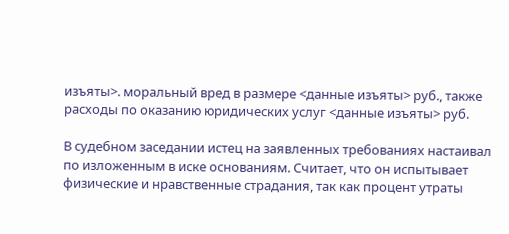изъяты>. моральный вред в размере <данные изъяты> руб., также расходы по оказанию юридических услуг <данные изъяты> руб.

В судебном заседании истец на заявленных требованиях настаивал по изложенным в иске основаниям. Считает, что он испытывает физические и нравственные страдания, так как процент утраты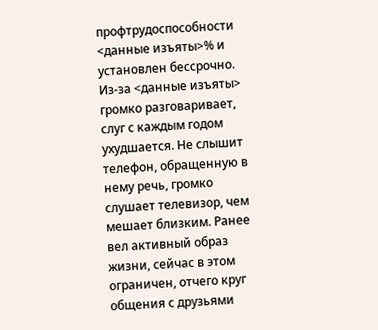профтрудоспособности <данные изъяты>% и установлен бессрочно. Из-за <данные изъяты> громко разговаривает, слуг с каждым годом ухудшается. Не слышит телефон, обращенную в нему речь, громко слушает телевизор, чем мешает близким. Ранее вел активный образ жизни, сейчас в этом ограничен, отчего круг общения с друзьями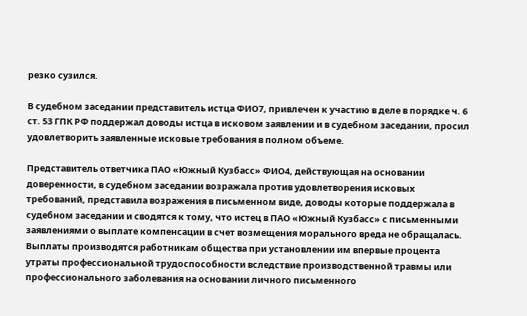резко сузился.

В судебном заседании представитель истца ФИО7, привлечен к участию в деле в порядке ч. 6 ст. 53 ГПК РФ поддержал доводы истца в исковом заявлении и в судебном заседании, просил удовлетворить заявленные исковые требования в полном объеме.

Представитель ответчика ПАО «Южный Кузбасс» ФИО4, действующая на основании доверенности, в судебном заседании возражала против удовлетворения исковых требований, представила возражения в письменном виде, доводы которые поддержала в судебном заседании и сводятся к тому, что истец в ПАО «Южный Кузбасс» с письменными заявлениями о выплате компенсации в счет возмещения морального вреда не обращалась. Выплаты производятся работникам общества при установлении им впервые процента утраты профессиональной трудоспособности вследствие производственной травмы или профессионального заболевания на основании личного письменного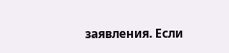заявления. Если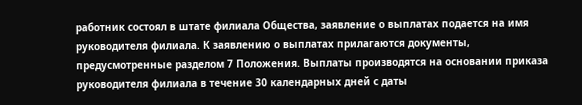работник состоял в штате филиала Общества, заявление о выплатах подается на имя руководителя филиала. К заявлению о выплатах прилагаются документы, предусмотренные разделом 7 Положения. Выплаты производятся на основании приказа руководителя филиала в течение 30 календарных дней с даты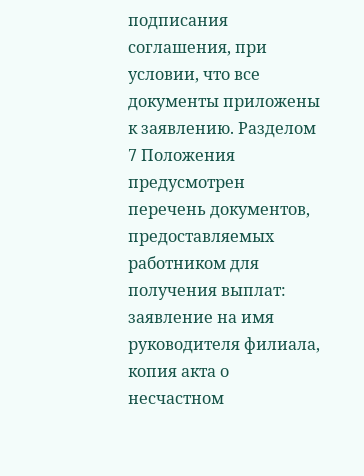подписания соглашения, при условии, что все документы приложены к заявлению. Разделом 7 Положения предусмотрен перечень документов, предоставляемых работником для получения выплат: заявление на имя руководителя филиала, копия акта о несчастном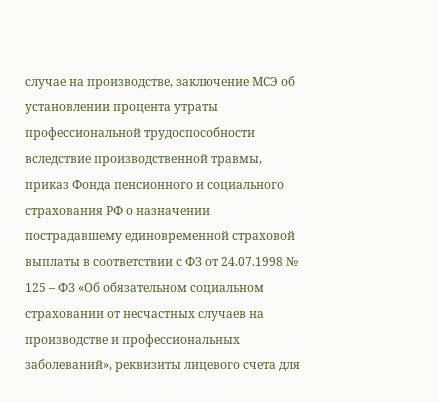случае на производстве, заключение МСЭ об установлении процента утраты профессиональной трудоспособности вследствие производственной травмы, приказ Фонда пенсионного и социального страхования РФ о назначении пострадавшему единовременной страховой выплаты в соответствии с ФЗ от 24.07.1998 № 125 – ФЗ «Об обязательном социальном страховании от несчастных случаев на производстве и профессиональных заболеваний», реквизиты лицевого счета для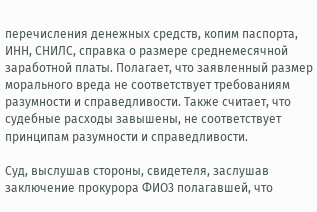перечисления денежных средств, копим паспорта, ИНН, СНИЛС, справка о размере среднемесячной заработной платы. Полагает, что заявленный размер морального вреда не соответствует требованиям разумности и справедливости. Также считает, что судебные расходы завышены, не соответствует принципам разумности и справедливости.

Суд, выслушав стороны, свидетеля, заслушав заключение прокурора ФИО3 полагавшей, что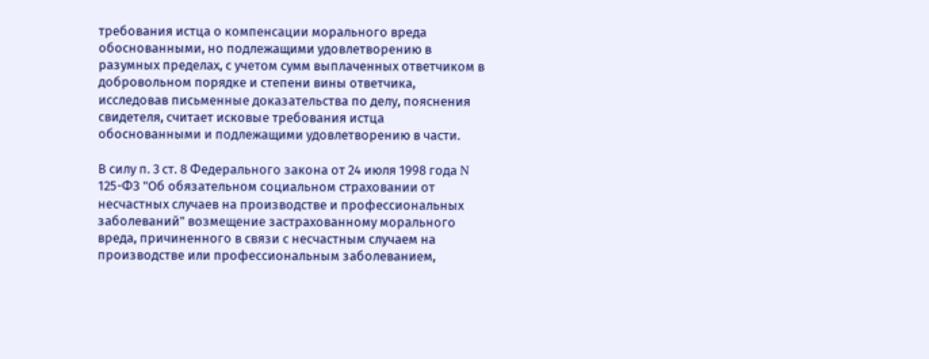требования истца о компенсации морального вреда обоснованными, но подлежащими удовлетворению в разумных пределах, с учетом сумм выплаченных ответчиком в добровольном порядке и степени вины ответчика, исследовав письменные доказательства по делу, пояснения свидетеля, считает исковые требования истца обоснованными и подлежащими удовлетворению в части.

В силу п. 3 ст. 8 Федерального закона от 24 июля 1998 года N 125-ФЗ "Об обязательном социальном страховании от несчастных случаев на производстве и профессиональных заболеваний" возмещение застрахованному морального вреда, причиненного в связи с несчастным случаем на производстве или профессиональным заболеванием,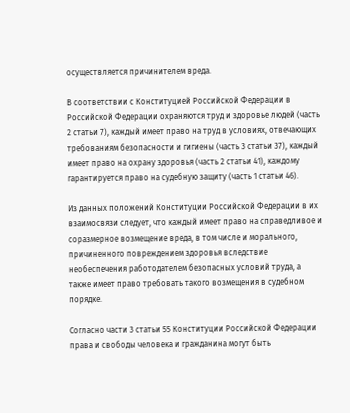осуществляется причинителем вреда.

В соответствии с Конституцией Российской Федерации в Российской Федерации охраняются труд и здоровье людей (часть 2 статьи 7), каждый имеет право на труд в условиях, отвечающих требованиям безопасности и гигиены (часть 3 статьи 37), каждый имеет право на охрану здоровья (часть 2 статьи 41), каждому гарантируется право на судебную защиту (часть 1 статьи 46).

Из данных положений Конституции Российской Федерации в их взаимосвязи следует, что каждый имеет право на справедливое и соразмерное возмещение вреда, в том числе и морального, причиненного повреждением здоровья вследствие необеспечения работодателем безопасных условий труда, а также имеет право требовать такого возмещения в судебном порядке.

Согласно части 3 статьи 55 Конституции Российской Федерации права и свободы человека и гражданина могут быть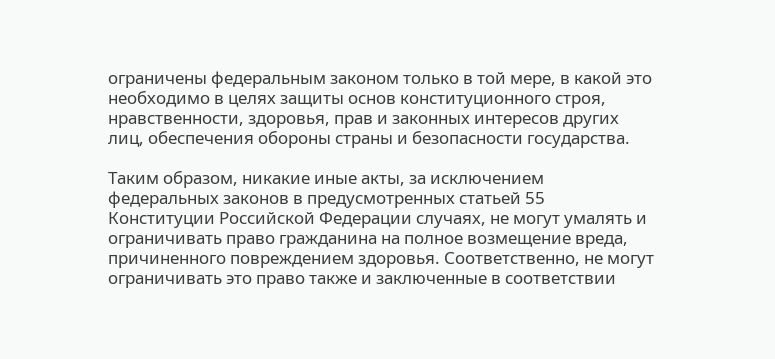ограничены федеральным законом только в той мере, в какой это необходимо в целях защиты основ конституционного строя, нравственности, здоровья, прав и законных интересов других лиц, обеспечения обороны страны и безопасности государства.

Таким образом, никакие иные акты, за исключением федеральных законов в предусмотренных статьей 55 Конституции Российской Федерации случаях, не могут умалять и ограничивать право гражданина на полное возмещение вреда, причиненного повреждением здоровья. Соответственно, не могут ограничивать это право также и заключенные в соответствии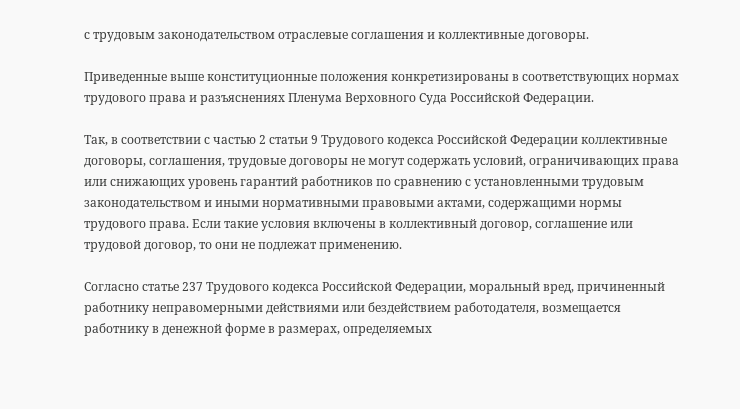с трудовым законодательством отраслевые соглашения и коллективные договоры.

Приведенные выше конституционные положения конкретизированы в соответствующих нормах трудового права и разъяснениях Пленума Верховного Суда Российской Федерации.

Так, в соответствии с частью 2 статьи 9 Трудового кодекса Российской Федерации коллективные договоры, соглашения, трудовые договоры не могут содержать условий, ограничивающих права или снижающих уровень гарантий работников по сравнению с установленными трудовым законодательством и иными нормативными правовыми актами, содержащими нормы трудового права. Если такие условия включены в коллективный договор, соглашение или трудовой договор, то они не подлежат применению.

Согласно статье 237 Трудового кодекса Российской Федерации, моральный вред, причиненный работнику неправомерными действиями или бездействием работодателя, возмещается работнику в денежной форме в размерах, определяемых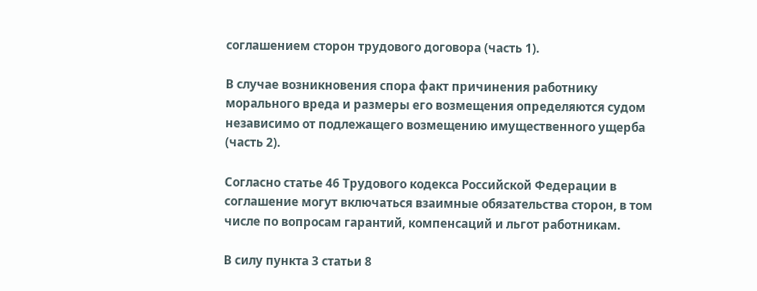соглашением сторон трудового договора (часть 1).

В случае возникновения спора факт причинения работнику морального вреда и размеры его возмещения определяются судом независимо от подлежащего возмещению имущественного ущерба (часть 2).

Согласно статье 46 Трудового кодекса Российской Федерации в соглашение могут включаться взаимные обязательства сторон, в том числе по вопросам гарантий, компенсаций и льгот работникам.

В силу пункта 3 статьи 8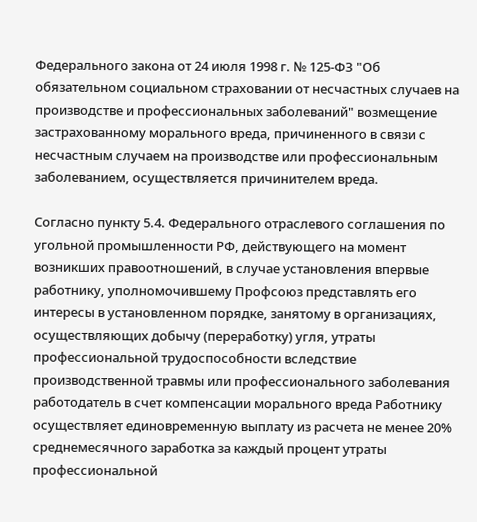Федерального закона от 24 июля 1998 г. № 125-ФЗ "Об обязательном социальном страховании от несчастных случаев на производстве и профессиональных заболеваний" возмещение застрахованному морального вреда, причиненного в связи с несчастным случаем на производстве или профессиональным заболеванием, осуществляется причинителем вреда.

Согласно пункту 5.4. Федерального отраслевого соглашения по угольной промышленности РФ, действующего на момент возникших правоотношений, в случае установления впервые работнику, уполномочившему Профсоюз представлять его интересы в установленном порядке, занятому в организациях, осуществляющих добычу (переработку) угля, утраты профессиональной трудоспособности вследствие производственной травмы или профессионального заболевания работодатель в счет компенсации морального вреда Работнику осуществляет единовременную выплату из расчета не менее 20% среднемесячного заработка за каждый процент утраты профессиональной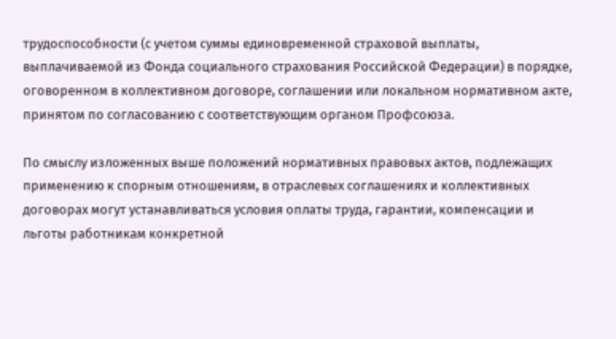трудоспособности (с учетом суммы единовременной страховой выплаты, выплачиваемой из Фонда социального страхования Российской Федерации) в порядке, оговоренном в коллективном договоре, соглашении или локальном нормативном акте, принятом по согласованию с соответствующим органом Профсоюза.

По смыслу изложенных выше положений нормативных правовых актов, подлежащих применению к спорным отношениям, в отраслевых соглашениях и коллективных договорах могут устанавливаться условия оплаты труда, гарантии, компенсации и льготы работникам конкретной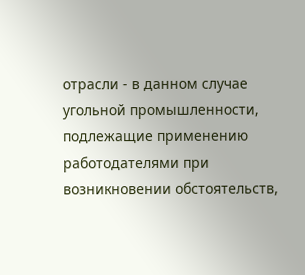отрасли - в данном случае угольной промышленности, подлежащие применению работодателями при возникновении обстоятельств,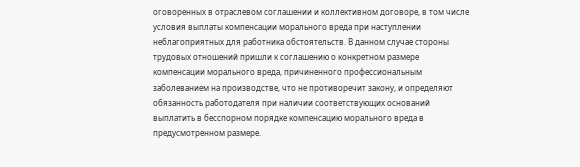оговоренных в отраслевом соглашении и коллективном договоре, в том числе условия выплаты компенсации морального вреда при наступлении неблагоприятных для работника обстоятельств. В данном случае стороны трудовых отношений пришли к соглашению о конкретном размере компенсации морального вреда, причиненного профессиональным заболеванием на производстве, что не противоречит закону, и определяют обязанность работодателя при наличии соответствующих оснований выплатить в бесспорном порядке компенсацию морального вреда в предусмотренном размере.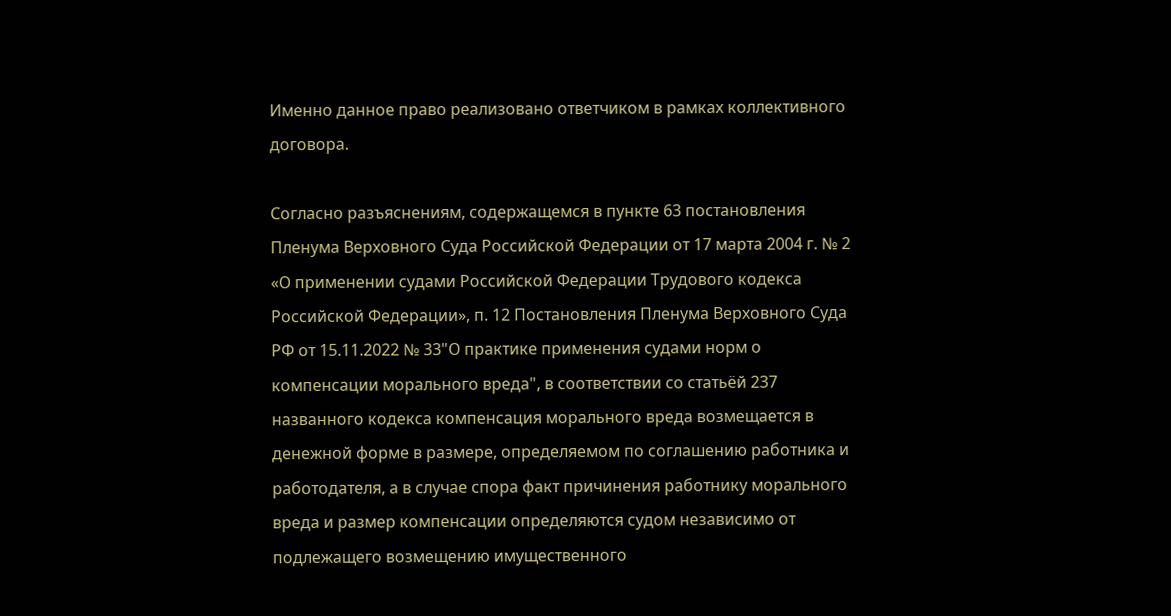Именно данное право реализовано ответчиком в рамках коллективного договора.

Согласно разъяснениям, содержащемся в пункте 63 постановления Пленума Верховного Суда Российской Федерации от 17 марта 2004 г. № 2 «О применении судами Российской Федерации Трудового кодекса Российской Федерации», п. 12 Постановления Пленума Верховного Суда РФ от 15.11.2022 № 33"О практике применения судами норм о компенсации морального вреда", в соответствии со статьёй 237 названного кодекса компенсация морального вреда возмещается в денежной форме в размере, определяемом по соглашению работника и работодателя, а в случае спора факт причинения работнику морального вреда и размер компенсации определяются судом независимо от подлежащего возмещению имущественного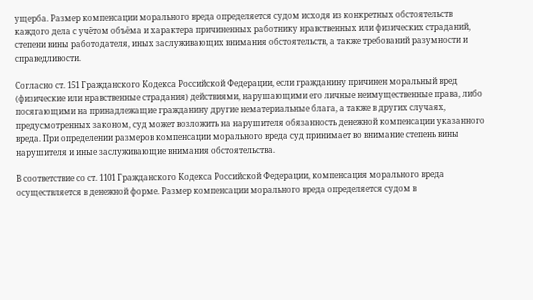ущерба. Размер компенсации морального вреда определяется судом исходя из конкретных обстоятельств каждого дела с учётом объёма и характера причиненных работнику нравственных или физических страданий, степени вины работодателя, иных заслуживающих внимания обстоятельств, а также требований разумности и справедливости.

Согласно ст. 151 Гражданского Кодекса Российской Федерации, если гражданину причинен моральный вред (физические или нравственные страдания) действиями, нарушающими его личные неимущественные права, либо посягающими на принадлежащие гражданину другие нематериальные блага, а также в других случаях, предусмотренных законом, суд может возложить на нарушителя обязанность денежной компенсации указанного вреда. При определении размеров компенсации морального вреда суд принимает во внимание степень вины нарушителя и иные заслуживающие внимания обстоятельства.

В соответствие со ст. 1101 Гражданского Кодекса Российской Федерации, компенсация морального вреда осуществляется в денежной форме. Размер компенсации морального вреда определяется судом в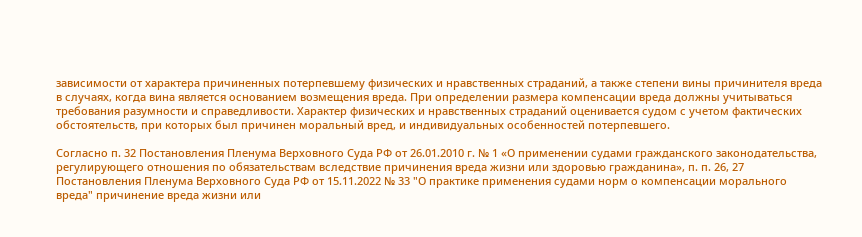зависимости от характера причиненных потерпевшему физических и нравственных страданий, а также степени вины причинителя вреда в случаях, когда вина является основанием возмещения вреда. При определении размера компенсации вреда должны учитываться требования разумности и справедливости. Характер физических и нравственных страданий оценивается судом с учетом фактических обстоятельств, при которых был причинен моральный вред, и индивидуальных особенностей потерпевшего.

Согласно п. 32 Постановления Пленума Верховного Суда РФ от 26.01.2010 г. № 1 «О применении судами гражданского законодательства, регулирующего отношения по обязательствам вследствие причинения вреда жизни или здоровью гражданина», п. п. 26, 27 Постановления Пленума Верховного Суда РФ от 15.11.2022 № 33 "О практике применения судами норм о компенсации морального вреда" причинение вреда жизни или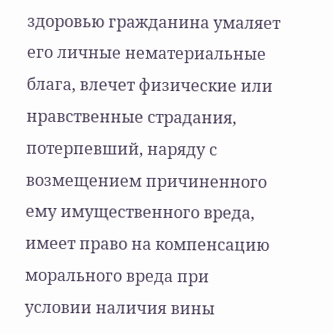здоровью гражданина умаляет его личные нематериальные блага, влечет физические или нравственные страдания, потерпевший, наряду с возмещением причиненного ему имущественного вреда, имеет право на компенсацию морального вреда при условии наличия вины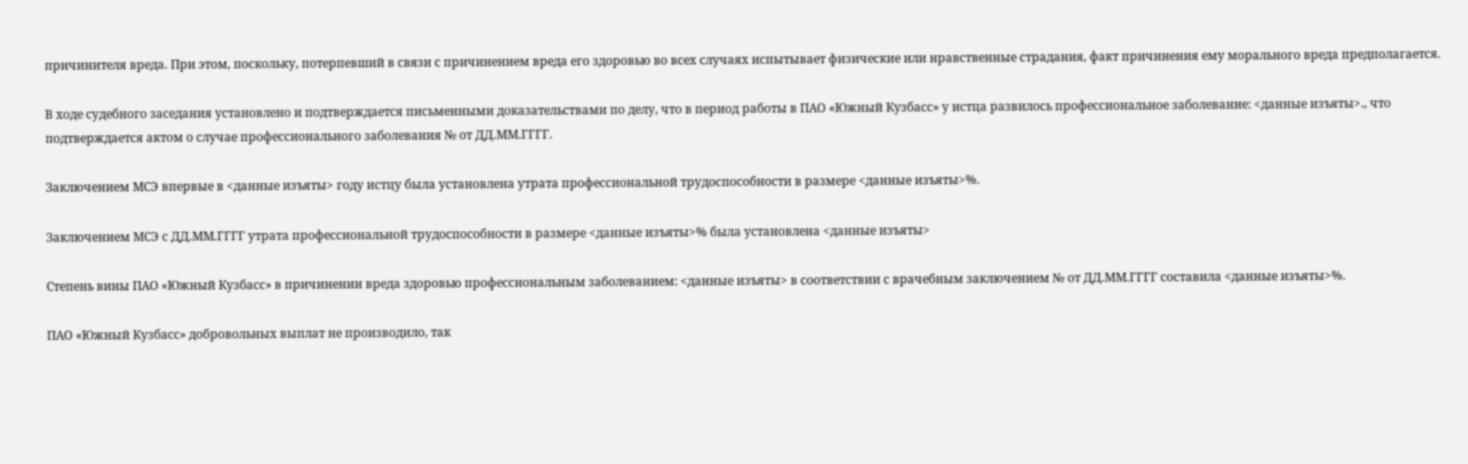причинителя вреда. При этом, поскольку, потерпевший в связи с причинением вреда его здоровью во всех случаях испытывает физические или нравственные страдания, факт причинения ему морального вреда предполагается.

В ходе судебного заседания установлено и подтверждается письменными доказательствами по делу, что в период работы в ПАО «Южный Кузбасс» у истца развилось профессиональное заболевание: <данные изъяты>., что подтверждается актом о случае профессионального заболевания № от ДД.ММ.ГГГГ.

Заключением МСЭ впервые в <данные изъяты> году истцу была установлена утрата профессиональной трудоспособности в размере <данные изъяты>%.

Заключением МСЭ с ДД.ММ.ГГГГ утрата профессиональной трудоспособности в размере <данные изъяты>% была установлена <данные изъяты>

Степень вины ПАО «Южный Кузбасс» в причинении вреда здоровью профессиональным заболеванием: <данные изъяты> в соответствии с врачебным заключением № от ДД.ММ.ГГГГ составила <данные изъяты>%.

ПАО «Южный Кузбасс» добровольных выплат не производило, так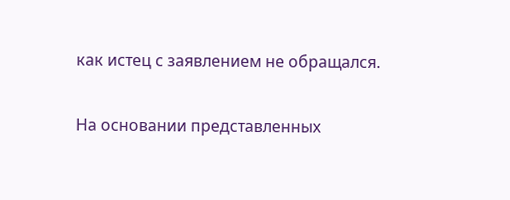как истец с заявлением не обращался.

На основании представленных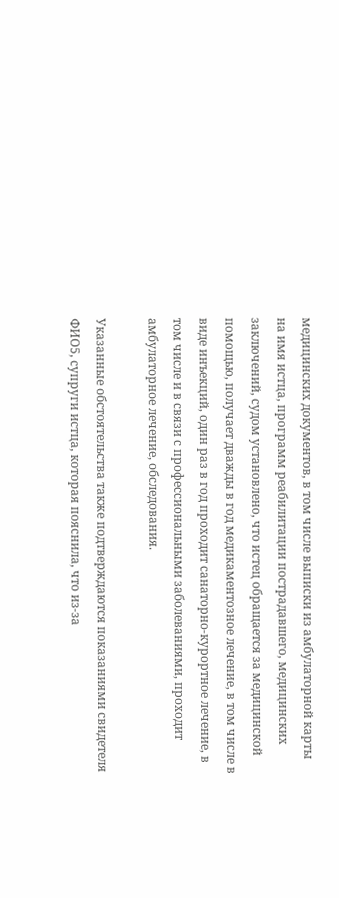медицинских документов, в том числе выписки из амбулаторной карты на имя истца, программ реабилитации пострадавшего, медицинских заключений, судом установлено, что истец обращается за медицинской помощью, получает дважды в год медикаментозное лечение, в том числе в виде инъекций, один раз в год проходит санаторно-курортное лечение, в том числе и в связи с профессиональными заболеваниями, проходит амбулаторное лечение, обследования.

Указанные обстоятельства также подтверждаются показаниями свидетеля ФИО5, супруги истца, которая пояснила, что из-за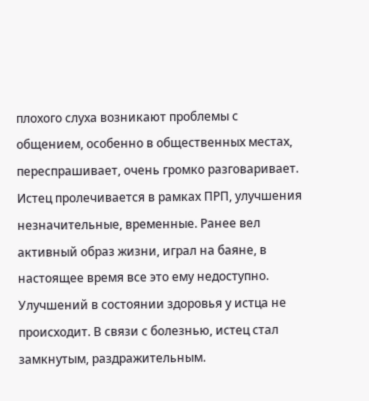плохого слуха возникают проблемы с общением, особенно в общественных местах, переспрашивает, очень громко разговаривает. Истец пролечивается в рамках ПРП, улучшения незначительные, временные. Ранее вел активный образ жизни, играл на баяне, в настоящее время все это ему недоступно. Улучшений в состоянии здоровья у истца не происходит. В связи с болезнью, истец стал замкнутым, раздражительным.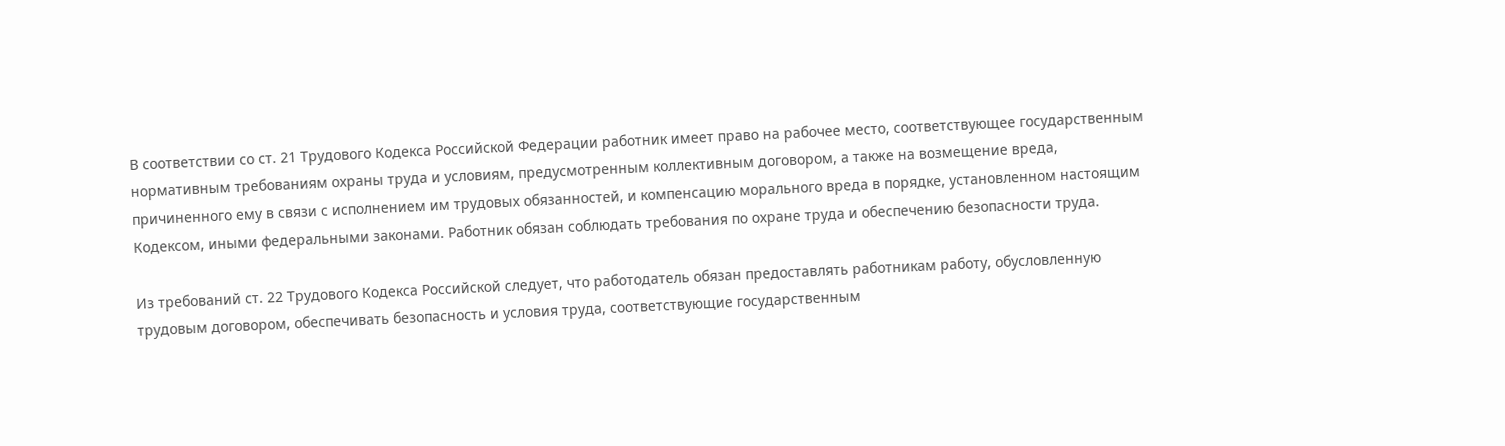В соответствии со ст. 21 Трудового Кодекса Российской Федерации работник имеет право на рабочее место, соответствующее государственным нормативным требованиям охраны труда и условиям, предусмотренным коллективным договором, а также на возмещение вреда, причиненного ему в связи с исполнением им трудовых обязанностей, и компенсацию морального вреда в порядке, установленном настоящим Кодексом, иными федеральными законами. Работник обязан соблюдать требования по охране труда и обеспечению безопасности труда.

Из требований ст. 22 Трудового Кодекса Российской следует, что работодатель обязан предоставлять работникам работу, обусловленную трудовым договором, обеспечивать безопасность и условия труда, соответствующие государственным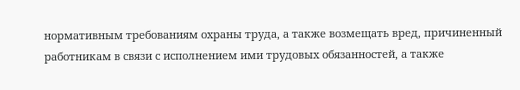нормативным требованиям охраны труда, а также возмещать вред, причиненный работникам в связи с исполнением ими трудовых обязанностей, а также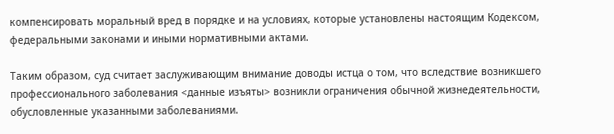компенсировать моральный вред в порядке и на условиях, которые установлены настоящим Кодексом, федеральными законами и иными нормативными актами.

Таким образом, суд считает заслуживающим внимание доводы истца о том, что вследствие возникшего профессионального заболевания <данные изъяты> возникли ограничения обычной жизнедеятельности, обусловленные указанными заболеваниями.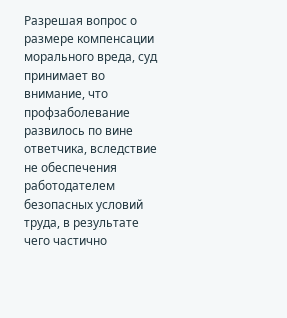Разрешая вопрос о размере компенсации морального вреда, суд принимает во внимание, что профзаболевание развилось по вине ответчика, вследствие не обеспечения работодателем безопасных условий труда, в результате чего частично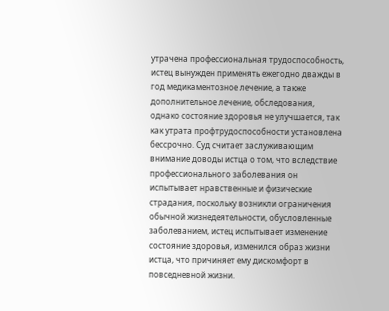утрачена профессиональная трудоспособность, истец вынужден применять ежегодно дважды в год медикаментозное лечение, а также дополнительное лечение, обследования, однако состояние здоровья не улучшается, так как утрата профтрудоспособности установлена бессрочно. Суд считает заслуживающим внимание доводы истца о том, что вследствие профессионального заболевания он испытывает нравственные и физические страдания, поскольку возникли ограничения обычной жизнедеятельности, обусловленные заболеванием, истец испытывает изменение состояние здоровья, изменился образ жизни истца, что причиняет ему дискомфорт в повседневной жизни.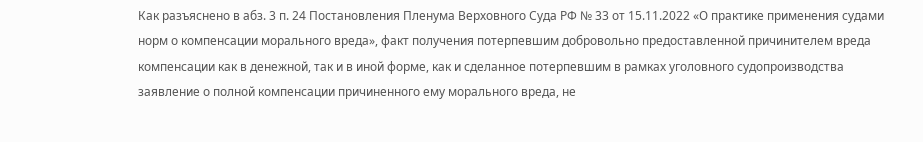Как разъяснено в абз. 3 п. 24 Постановления Пленума Верховного Суда РФ № 33 от 15.11.2022 «О практике применения судами норм о компенсации морального вреда», факт получения потерпевшим добровольно предоставленной причинителем вреда компенсации как в денежной, так и в иной форме, как и сделанное потерпевшим в рамках уголовного судопроизводства заявление о полной компенсации причиненного ему морального вреда, не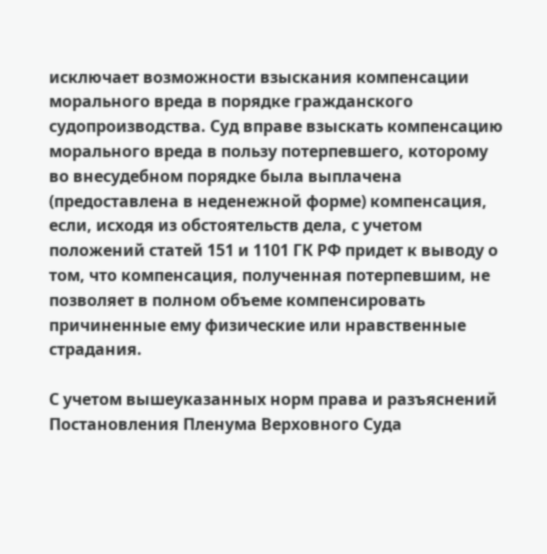исключает возможности взыскания компенсации морального вреда в порядке гражданского судопроизводства. Суд вправе взыскать компенсацию морального вреда в пользу потерпевшего, которому во внесудебном порядке была выплачена (предоставлена в неденежной форме) компенсация, если, исходя из обстоятельств дела, с учетом положений статей 151 и 1101 ГК РФ придет к выводу о том, что компенсация, полученная потерпевшим, не позволяет в полном объеме компенсировать причиненные ему физические или нравственные страдания.

С учетом вышеуказанных норм права и разъяснений Постановления Пленума Верховного Суда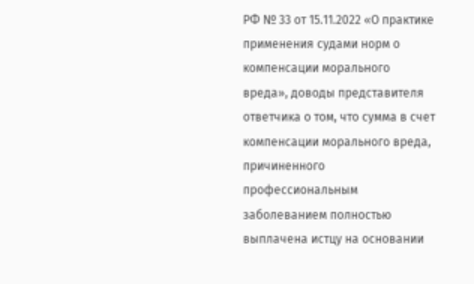РФ № 33 от 15.11.2022 «О практике применения судами норм о компенсации морального вреда», доводы представителя ответчика о том, что сумма в счет компенсации морального вреда, причиненного профессиональным заболеванием полностью выплачена истцу на основании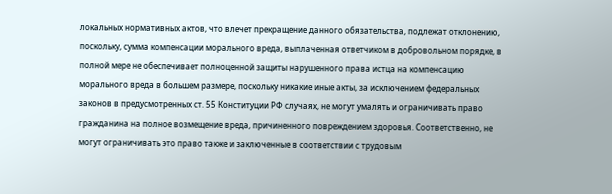локальных нормативных актов, что влечет прекращение данного обязательства, подлежат отклонению, поскольку, сумма компенсации морального вреда, выплаченная ответчиком в добровольном порядке, в полной мере не обеспечивает полноценной защиты нарушенного права истца на компенсацию морального вреда в большем размере, поскольку никакие иные акты, за исключением федеральных законов в предусмотренных ст. 55 Конституции РФ случаях, не могут умалять и ограничивать право гражданина на полное возмещение вреда, причиненного повреждением здоровья. Соответственно, не могут ограничивать это право также и заключенные в соответствии с трудовым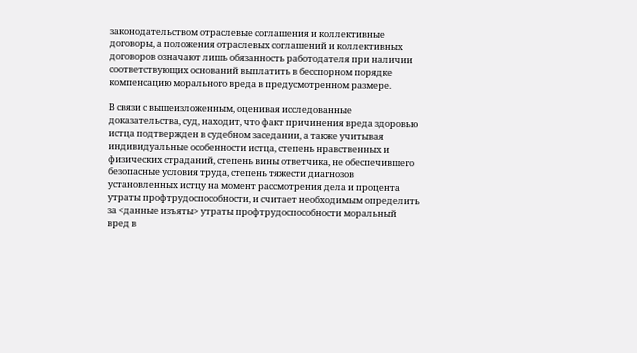законодательством отраслевые соглашения и коллективные договоры, а положения отраслевых соглашений и коллективных договоров означают лишь обязанность работодателя при наличии соответствующих оснований выплатить в бесспорном порядке компенсацию морального вреда в предусмотренном размере.

В связи с вышеизложенным, оценивая исследованные доказательства, суд, находит, что факт причинения вреда здоровью истца подтвержден в судебном заседании, а также учитывая индивидуальные особенности истца, степень нравственных и физических страданий, степень вины ответчика, не обеспечившего безопасные условия труда, степень тяжести диагнозов установленных истцу на момент рассмотрения дела и процента утраты профтрудоспособности, и считает необходимым определить за <данные изъяты> утраты профтрудоспособности моральный вред в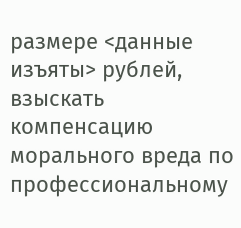размере <данные изъяты> рублей, взыскать компенсацию морального вреда по профессиональному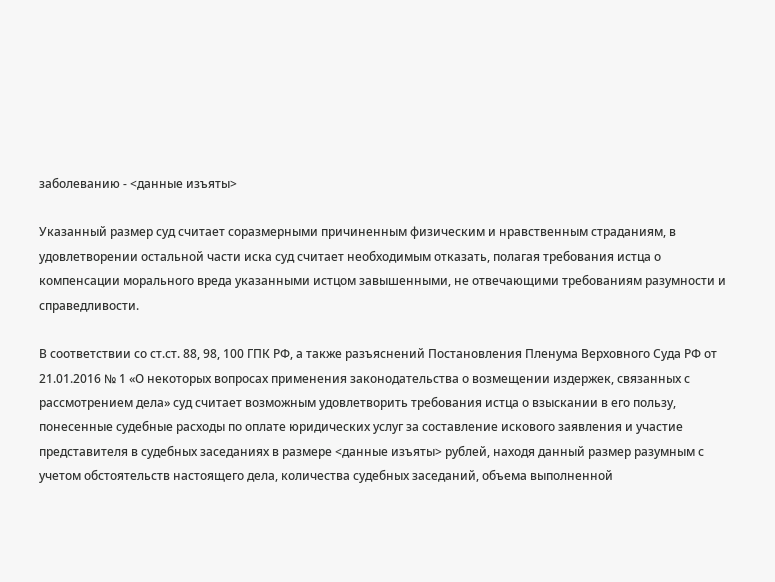заболеванию - <данные изъяты>

Указанный размер суд считает соразмерными причиненным физическим и нравственным страданиям, в удовлетворении остальной части иска суд считает необходимым отказать, полагая требования истца о компенсации морального вреда указанными истцом завышенными, не отвечающими требованиям разумности и справедливости.

В соответствии со ст.ст. 88, 98, 100 ГПК РФ, а также разъяснений Постановления Пленума Верховного Суда РФ от 21.01.2016 № 1 «О некоторых вопросах применения законодательства о возмещении издержек, связанных с рассмотрением дела» суд считает возможным удовлетворить требования истца о взыскании в его пользу, понесенные судебные расходы по оплате юридических услуг за составление искового заявления и участие представителя в судебных заседаниях в размере <данные изъяты> рублей, находя данный размер разумным с учетом обстоятельств настоящего дела, количества судебных заседаний, объема выполненной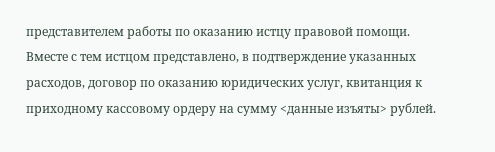представителем работы по оказанию истцу правовой помощи. Вместе с тем истцом представлено, в подтверждение указанных расходов, договор по оказанию юридических услуг, квитанция к приходному кассовому ордеру на сумму <данные изъяты> рублей.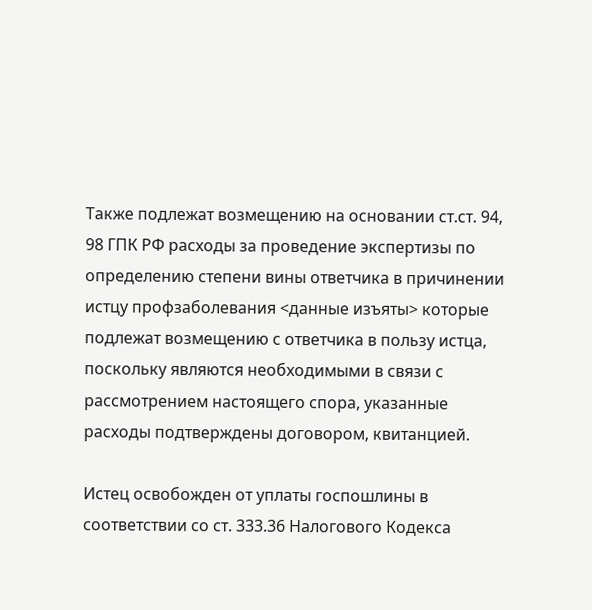Также подлежат возмещению на основании ст.ст. 94, 98 ГПК РФ расходы за проведение экспертизы по определению степени вины ответчика в причинении истцу профзаболевания <данные изъяты> которые подлежат возмещению с ответчика в пользу истца, поскольку являются необходимыми в связи с рассмотрением настоящего спора, указанные расходы подтверждены договором, квитанцией.

Истец освобожден от уплаты госпошлины в соответствии со ст. 333.36 Налогового Кодекса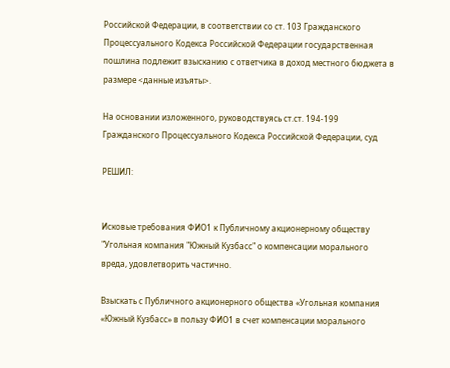Российской Федерации, в соответствии со ст. 103 Гражданского Процессуального Кодекса Российской Федерации государственная пошлина подлежит взысканию с ответчика в доход местного бюджета в размере <данные изъяты>.

На основании изложенного, руководствуясь ст.ст. 194-199 Гражданского Процессуального Кодекса Российской Федерации, суд

РЕШИЛ:


Исковые требования ФИО1 к Публичному акционерному обществу "Угольная компания "Южный Кузбасс" о компенсации морального вреда, удовлетворить частично.

Взыскать с Публичного акционерного общества «Угольная компания «Южный Кузбасс» в пользу ФИО1 в счет компенсации морального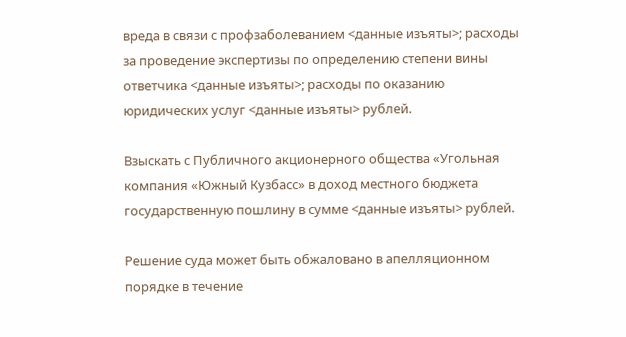вреда в связи с профзаболеванием <данные изъяты>; расходы за проведение экспертизы по определению степени вины ответчика <данные изъяты>; расходы по оказанию юридических услуг <данные изъяты> рублей.

Взыскать с Публичного акционерного общества «Угольная компания «Южный Кузбасс» в доход местного бюджета государственную пошлину в сумме <данные изъяты> рублей.

Решение суда может быть обжаловано в апелляционном порядке в течение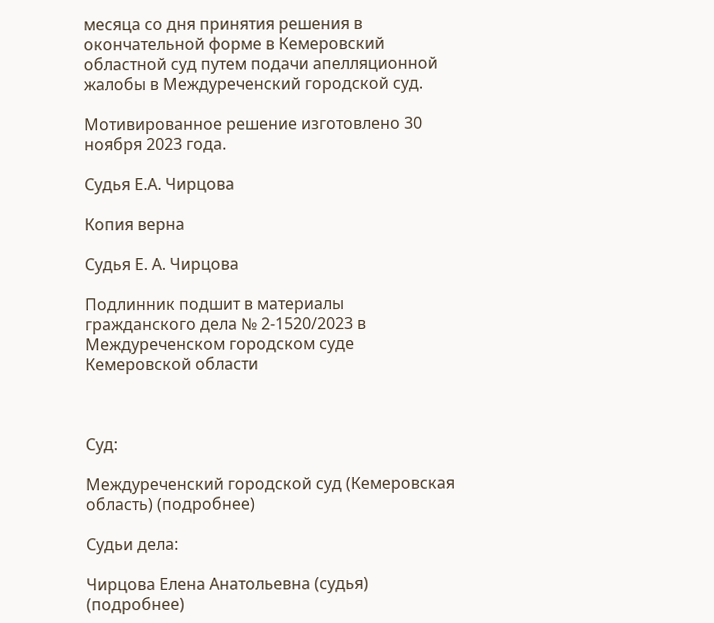месяца со дня принятия решения в окончательной форме в Кемеровский областной суд путем подачи апелляционной жалобы в Междуреченский городской суд.

Мотивированное решение изготовлено 30 ноября 2023 года.

Судья Е.А. Чирцова

Копия верна

Судья Е. А. Чирцова

Подлинник подшит в материалы гражданского дела № 2-1520/2023 в Междуреченском городском суде Кемеровской области



Суд:

Междуреченский городской суд (Кемеровская область) (подробнее)

Судьи дела:

Чирцова Елена Анатольевна (судья) (подробнее)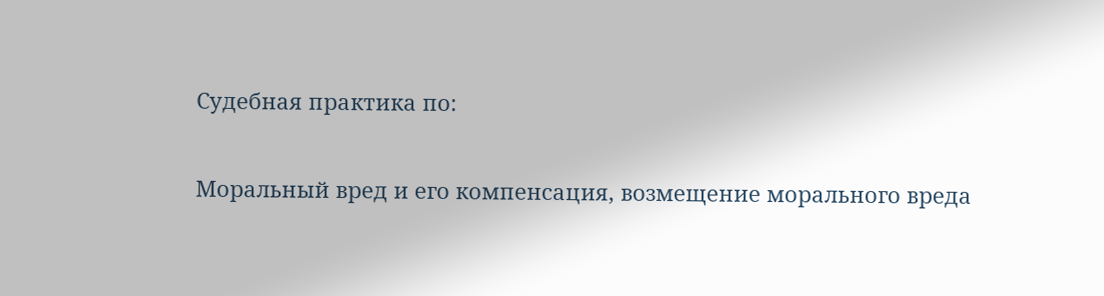Судебная практика по:

Моральный вред и его компенсация, возмещение морального вреда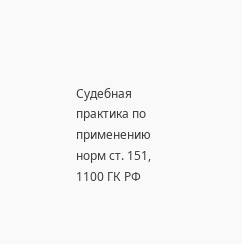Судебная практика по применению норм ст. 151, 1100 ГК РФ